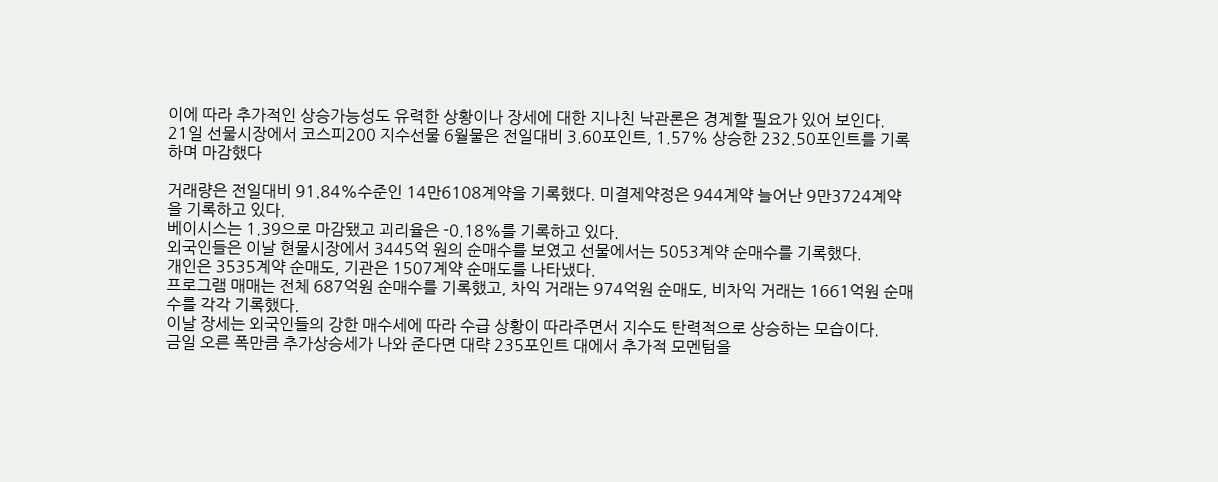이에 따라 추가적인 상승가능성도 유력한 상황이나 장세에 대한 지나친 낙관론은 경계할 필요가 있어 보인다.
21일 선물시장에서 코스피200 지수선물 6월물은 전일대비 3.60포인트, 1.57% 상승한 232.50포인트를 기록하며 마감했다

거래량은 전일대비 91.84%수준인 14만6108계약을 기록했다. 미결제약정은 944계약 늘어난 9만3724계약을 기록하고 있다.
베이시스는 1.39으로 마감됐고 괴리율은 -0.18%를 기록하고 있다.
외국인들은 이날 현물시장에서 3445억 원의 순매수를 보였고 선물에서는 5053계약 순매수를 기록했다.
개인은 3535계약 순매도, 기관은 1507계약 순매도를 나타냈다.
프로그램 매매는 전체 687억원 순매수를 기록했고, 차익 거래는 974억원 순매도, 비차익 거래는 1661억원 순매수를 각각 기록했다.
이날 장세는 외국인들의 강한 매수세에 따라 수급 상황이 따라주면서 지수도 탄력적으로 상승하는 모습이다.
금일 오른 폭만큼 추가상승세가 나와 준다면 대략 235포인트 대에서 추가적 모멘텀을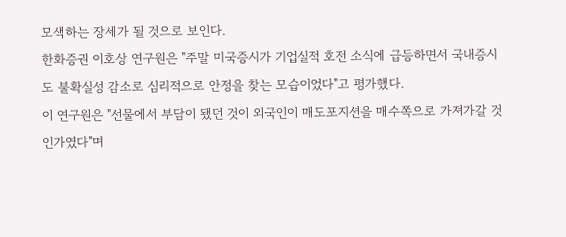모색하는 장세가 될 것으로 보인다.
한화증권 이호상 연구원은 "주말 미국증시가 기업실적 호전 소식에 급등하면서 국내증시도 불확실성 감소로 심리적으로 안정을 찾는 모습이었다"고 평가했다.
이 연구원은 "선물에서 부담이 됐던 것이 외국인이 매도포지션을 매수쪽으로 가져가갈 것인가였다"며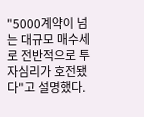"5000계약이 넘는 대규모 매수세로 전반적으로 투자심리가 호전됐다"고 설명했다.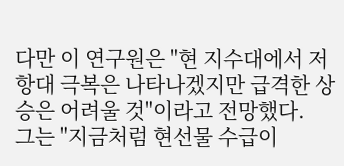다만 이 연구원은 "현 지수대에서 저항대 극복은 나타나겠지만 급격한 상승은 어려울 것"이라고 전망했다.
그는 "지금처럼 현선물 수급이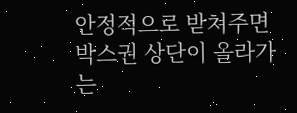안정적으로 받쳐주면 박스권 상단이 올라가는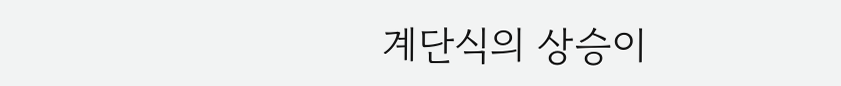계단식의 상승이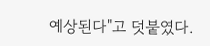예상된다"고 덧붙였다.